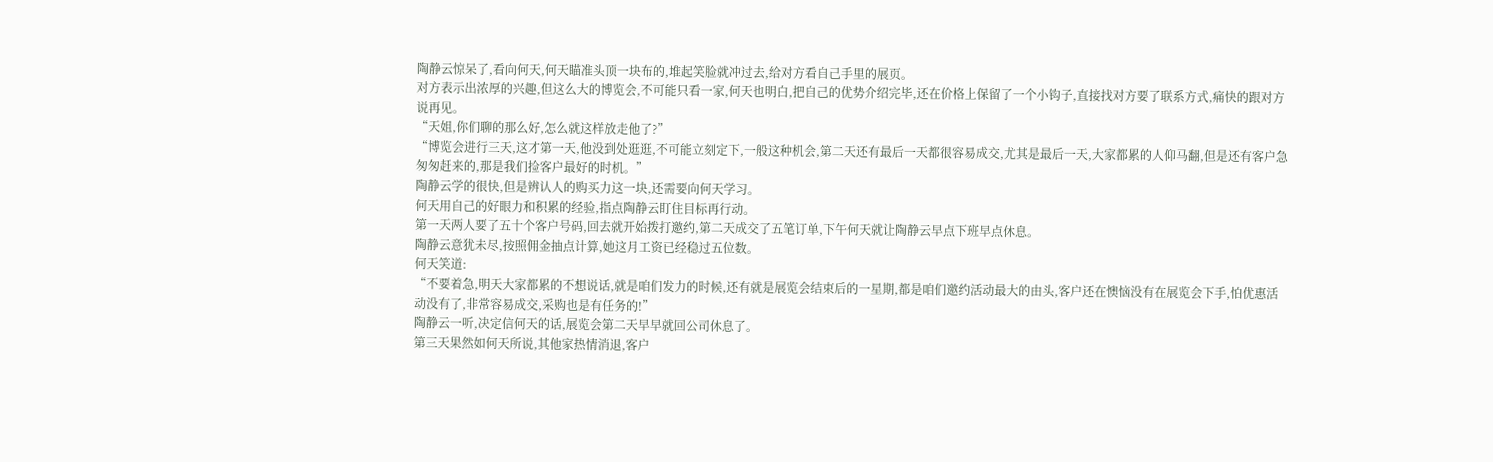陶静云惊呆了,看向何天,何天瞄准头顶一块布的,堆起笑脸就冲过去,给对方看自己手里的展页。
对方表示出浓厚的兴趣,但这么大的博览会,不可能只看一家,何天也明白,把自己的优势介绍完毕,还在价格上保留了一个小钩子,直接找对方要了联系方式,痛快的跟对方说再见。
“天姐,你们聊的那么好,怎么就这样放走他了?”
“博览会进行三天,这才第一天,他没到处逛逛,不可能立刻定下,一般这种机会,第二天还有最后一天都很容易成交,尤其是最后一天,大家都累的人仰马翻,但是还有客户急匆匆赶来的,那是我们捡客户最好的时机。”
陶静云学的很快,但是辨认人的购买力这一块,还需要向何天学习。
何天用自己的好眼力和积累的经验,指点陶静云盯住目标再行动。
第一天两人要了五十个客户号码,回去就开始拨打邀约,第二天成交了五笔订单,下午何天就让陶静云早点下班早点休息。
陶静云意犹未尽,按照佣金抽点计算,她这月工资已经稳过五位数。
何天笑道:
“不要着急,明天大家都累的不想说话,就是咱们发力的时候,还有就是展览会结束后的一星期,都是咱们邀约活动最大的由头,客户还在懊恼没有在展览会下手,怕优惠活动没有了,非常容易成交,采购也是有任务的!”
陶静云一听,决定信何天的话,展览会第二天早早就回公司休息了。
第三天果然如何天所说,其他家热情消退,客户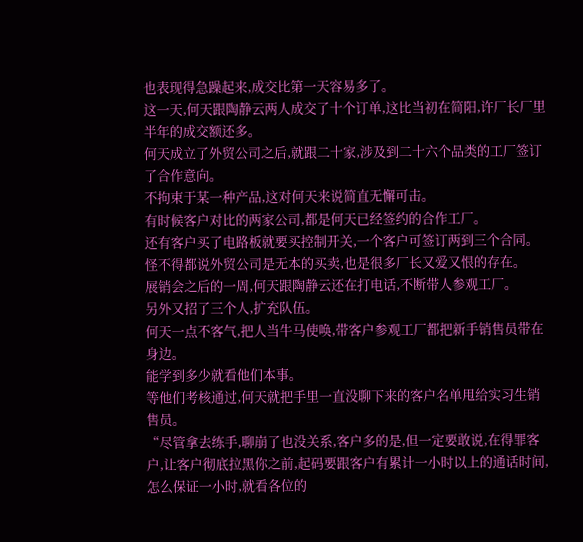也表现得急躁起来,成交比第一天容易多了。
这一天,何天跟陶静云两人成交了十个订单,这比当初在简阳,许厂长厂里半年的成交额还多。
何天成立了外贸公司之后,就跟二十家,涉及到二十六个品类的工厂签订了合作意向。
不拘束于某一种产品,这对何天来说简直无懈可击。
有时候客户对比的两家公司,都是何天已经签约的合作工厂。
还有客户买了电路板就要买控制开关,一个客户可签订两到三个合同。
怪不得都说外贸公司是无本的买卖,也是很多厂长又爱又恨的存在。
展销会之后的一周,何天跟陶静云还在打电话,不断带人参观工厂。
另外又招了三个人,扩充队伍。
何天一点不客气,把人当牛马使唤,带客户参观工厂都把新手销售员带在身边。
能学到多少就看他们本事。
等他们考核通过,何天就把手里一直没聊下来的客户名单甩给实习生销售员。
“尽管拿去练手,聊崩了也没关系,客户多的是,但一定要敢说,在得罪客户,让客户彻底拉黑你之前,起码要跟客户有累计一小时以上的通话时间,怎么保证一小时,就看各位的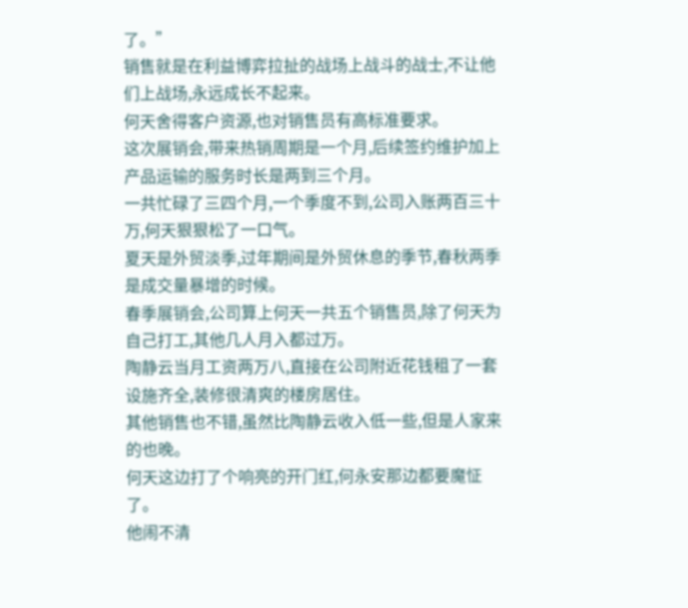了。”
销售就是在利益博弈拉扯的战场上战斗的战士,不让他们上战场,永远成长不起来。
何天舍得客户资源,也对销售员有高标准要求。
这次展销会,带来热销周期是一个月,后续签约维护加上产品运输的服务时长是两到三个月。
一共忙碌了三四个月,一个季度不到,公司入账两百三十万,何天狠狠松了一口气。
夏天是外贸淡季,过年期间是外贸休息的季节,春秋两季是成交量暴增的时候。
春季展销会,公司算上何天一共五个销售员,除了何天为自己打工,其他几人月入都过万。
陶静云当月工资两万八,直接在公司附近花钱租了一套设施齐全,装修很清爽的楼房居住。
其他销售也不错,虽然比陶静云收入低一些,但是人家来的也晚。
何天这边打了个响亮的开门红,何永安那边都要魔怔了。
他闹不清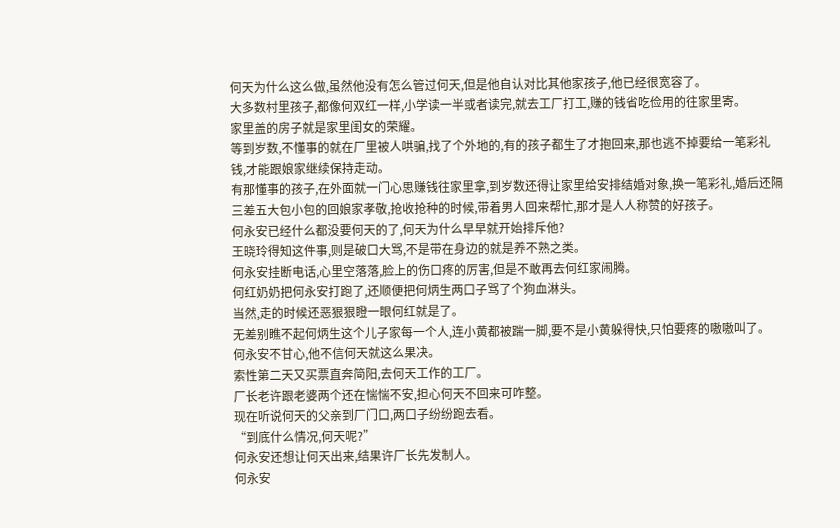何天为什么这么做,虽然他没有怎么管过何天,但是他自认对比其他家孩子,他已经很宽容了。
大多数村里孩子,都像何双红一样,小学读一半或者读完,就去工厂打工,赚的钱省吃俭用的往家里寄。
家里盖的房子就是家里闺女的荣耀。
等到岁数,不懂事的就在厂里被人哄骗,找了个外地的,有的孩子都生了才抱回来,那也逃不掉要给一笔彩礼钱,才能跟娘家继续保持走动。
有那懂事的孩子,在外面就一门心思赚钱往家里拿,到岁数还得让家里给安排结婚对象,换一笔彩礼,婚后还隔三差五大包小包的回娘家孝敬,抢收抢种的时候,带着男人回来帮忙,那才是人人称赞的好孩子。
何永安已经什么都没要何天的了,何天为什么早早就开始排斥他?
王晓玲得知这件事,则是破口大骂,不是带在身边的就是养不熟之类。
何永安挂断电话,心里空落落,脸上的伤口疼的厉害,但是不敢再去何红家闹腾。
何红奶奶把何永安打跑了,还顺便把何炳生两口子骂了个狗血淋头。
当然,走的时候还恶狠狠瞪一眼何红就是了。
无差别瞧不起何炳生这个儿子家每一个人,连小黄都被踹一脚,要不是小黄躲得快,只怕要疼的嗷嗷叫了。
何永安不甘心,他不信何天就这么果决。
索性第二天又买票直奔简阳,去何天工作的工厂。
厂长老许跟老婆两个还在惴惴不安,担心何天不回来可咋整。
现在听说何天的父亲到厂门口,两口子纷纷跑去看。
“到底什么情况,何天呢?”
何永安还想让何天出来,结果许厂长先发制人。
何永安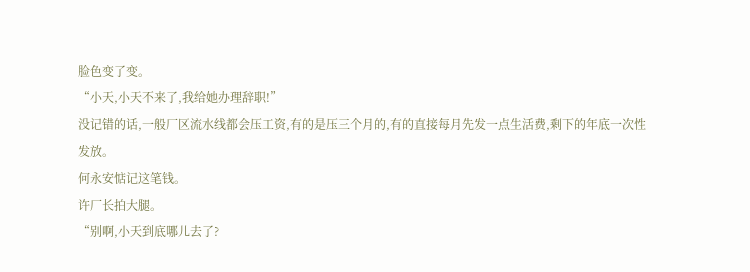脸色变了变。
“小天,小天不来了,我给她办理辞职!”
没记错的话,一般厂区流水线都会压工资,有的是压三个月的,有的直接每月先发一点生活费,剩下的年底一次性发放。
何永安惦记这笔钱。
许厂长拍大腿。
“别啊,小天到底哪儿去了?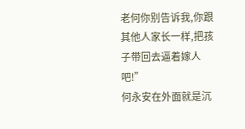老何你别告诉我,你跟其他人家长一样,把孩子带回去逼着嫁人吧!”
何永安在外面就是沉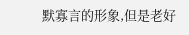默寡言的形象,但是老好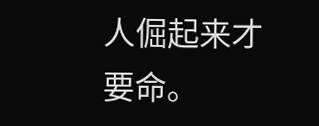人倔起来才要命。